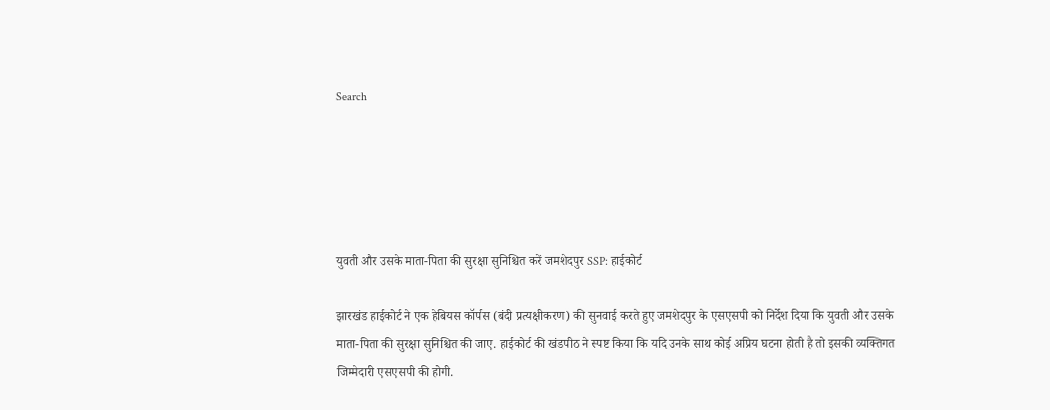Search





युवती और उसके माता-पिता की सुरक्षा सुनिश्चित करें जमशेदपुर SSP: हाईकोर्ट

झारखंड हाईकोर्ट ने एक हेबियस कॉर्पस (बंदी प्रत्यक्षीकरण) की सुनवाई करते हुए जमशेदपुर के एसएसपी को निर्देश दिया कि युवती और उसके माता-पिता की सुरक्षा सुनिश्चित की जाए. हाईकोर्ट की खंडपीठ ने स्पष्ट किया कि यदि उनके साथ कोई अप्रिय घटना होती है तो इसकी व्यक्तिगत जिम्मेदारी एसएसपी की होगी.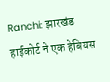Ranchi: झारखंड हाईकोर्ट ने एक हेबियस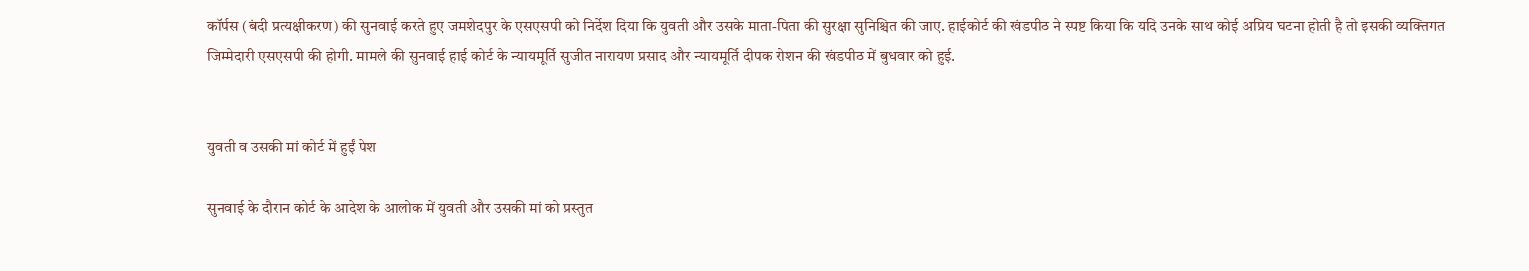कॉर्पस (बंदी प्रत्यक्षीकरण) की सुनवाई करते हुए जमशेदपुर के एसएसपी को निर्देश दिया कि युवती और उसके माता-पिता की सुरक्षा सुनिश्चित की जाए. हाईकोर्ट की खंडपीठ ने स्पष्ट किया कि यदि उनके साथ कोई अप्रिय घटना होती है तो इसकी व्यक्तिगत जिम्मेदारी एसएसपी की होगी. मामले की सुनवाई हाई कोर्ट के न्यायमूर्ति सुजीत नारायण प्रसाद और न्यायमूर्ति दीपक रोशन की खंडपीठ में बुधवार को हुई.


युवती व उसकी मां कोर्ट में हुईं पेश

सुनवाई के दौरान कोर्ट के आदेश के आलोक में युवती और उसकी मां को प्रस्तुत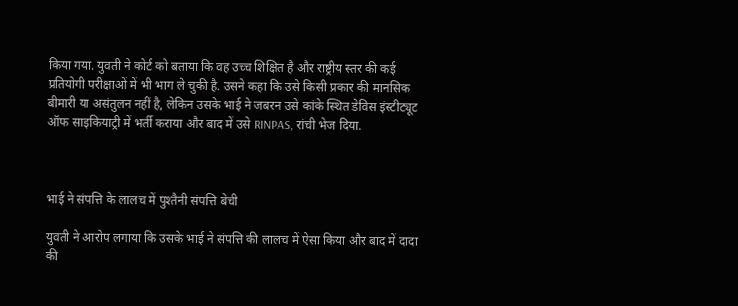किया गया. युवती ने कोर्ट को बताया कि वह उच्च शिक्षित है और राष्ट्रीय स्तर की कई प्रतियोगी परीक्षाओं में भी भाग ले चुकी है. उसने कहा कि उसे किसी प्रकार की मानसिक बीमारी या असंतुलन नहीं है, लेकिन उसके भाई ने जबरन उसे कांके स्थित डेविस इंस्टीट्यूट ऑफ साइकियाट्री में भर्ती कराया और बाद में उसे RINPAS, रांची भेज दिया.



भाई ने संपत्ति के लालच में पुश्तैनी संपत्ति बेची

युवती ने आरोप लगाया कि उसके भाई ने संपत्ति की लालच में ऐसा किया और बाद में दादा की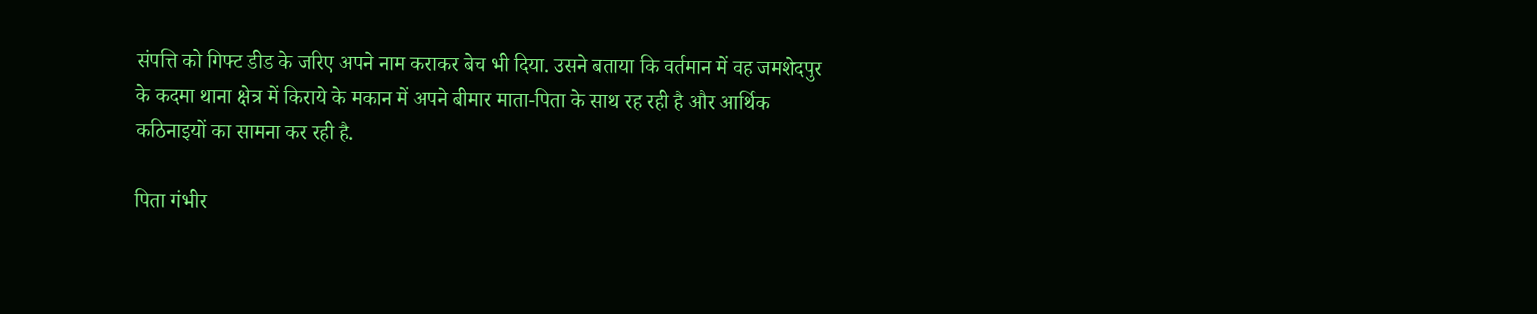संपत्ति को गिफ्ट डीड के जरिए अपने नाम कराकर बेच भी दिया. उसने बताया कि वर्तमान में वह जमशेदपुर के कदमा थाना क्षेत्र में किराये के मकान में अपने बीमार माता-पिता के साथ रह रही है और आर्थिक कठिनाइयों का सामना कर रही है.

पिता गंभीर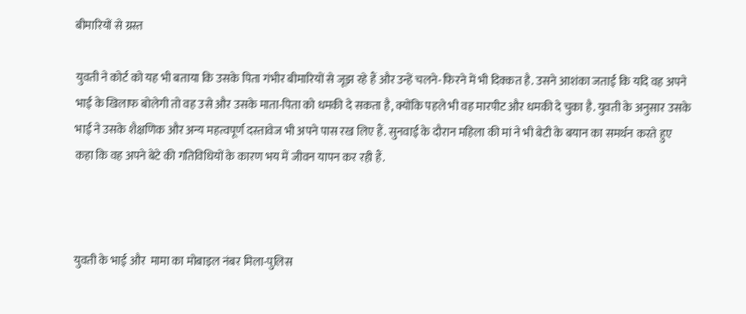बीमारियों से ग्रस्त

युवती ने कोर्ट को यह भी बताया कि उसके पिता गंभीर बीमारियों से जूझ रहे हैं और उन्हें चलने-फिरने में भी दिक्कत है. उसने आशंका जताई कि यदि वह अपने भाई के खिलाफ बोलेगी तो वह उसे और उसके माता-पिता को धमकी दे सकता है, क्योंकि पहले भी वह मारपीट और धमकी दे चुका है. युवती के अनुसार उसके भाई ने उसके शैक्षणिक और अन्य महत्वपूर्ण दस्तावेज भी अपने पास रख लिए हैं. सुनवाई के दौरान महिला की मां ने भी बेटी के बयान का समर्थन करते हुए कहा कि वह अपने बेटे की गतिविधियों के कारण भय में जीवन यापन कर रही हैं.



युवती के भाई और  मामा का मोबाइल नंबर मिला-पुलिस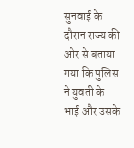सुनवाई के दौरान राज्य की ओर से बताया गया कि पुलिस ने युवती के भाई और उसके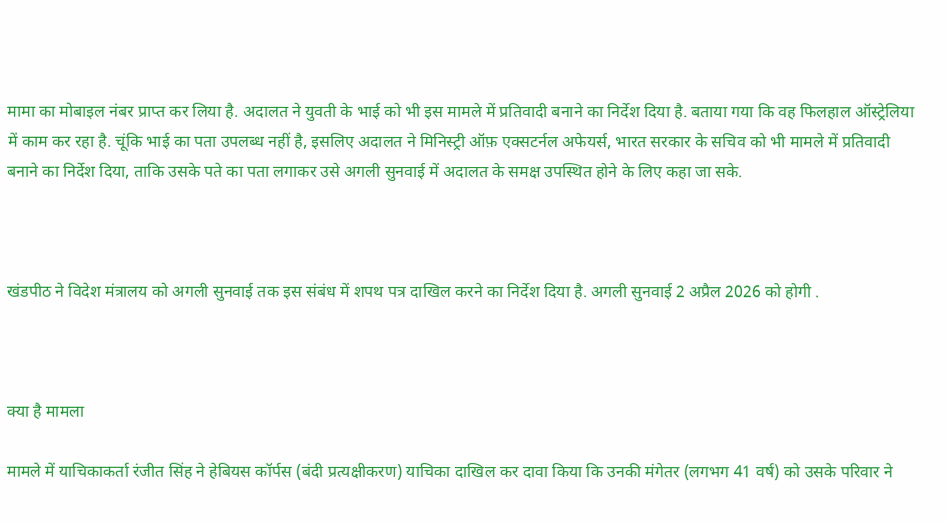मामा का मोबाइल नंबर प्राप्त कर लिया है. अदालत ने युवती के भाई को भी इस मामले में प्रतिवादी बनाने का निर्देश दिया है. बताया गया कि वह फिलहाल ऑस्ट्रेलिया में काम कर रहा है. चूंकि भाई का पता उपलब्ध नहीं है, इसलिए अदालत ने मिनिस्ट्री ऑफ़ एक्सटर्नल अफेयर्स, भारत सरकार के सचिव को भी मामले में प्रतिवादी बनाने का निर्देश दिया, ताकि उसके पते का पता लगाकर उसे अगली सुनवाई में अदालत के समक्ष उपस्थित होने के लिए कहा जा सके.



खंडपीठ ने विदेश मंत्रालय को अगली सुनवाई तक इस संबंध में शपथ पत्र दाखिल करने का निर्देश दिया है. अगली सुनवाई 2 अप्रैल 2026 को होगी .



क्या है मामला

मामले में याचिकाकर्ता रंजीत सिंह ने हेबियस कॉर्पस (बंदी प्रत्यक्षीकरण) याचिका दाखिल कर दावा किया कि उनकी मंगेतर (लगभग 41 वर्ष) को उसके परिवार ने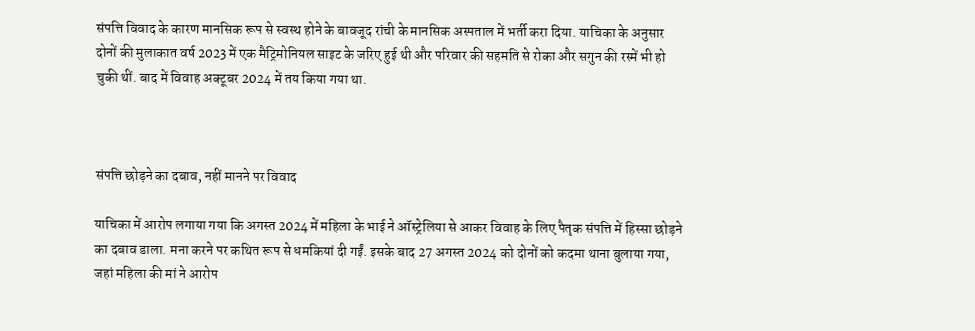संपत्ति विवाद के कारण मानसिक रूप से स्वस्थ होने के बावजूद रांची के मानसिक अस्पताल में भर्ती करा दिया. याचिका के अनुसार दोनों की मुलाकात वर्ष 2023 में एक मैट्रिमोनियल साइट के जरिए हुई थी और परिवार की सहमति से रोका और सगुन की रस्में भी हो चुकी थीं. बाद में विवाह अक्टूबर 2024 में तय किया गया था.



संपत्ति छोड़ने का दबाव, नहीं मानने पर विवाद

याचिका में आरोप लगाया गया कि अगस्त 2024 में महिला के भाई ने ऑस्ट्रेलिया से आकर विवाह के लिए पैतृक संपत्ति में हिस्सा छोड़ने का दबाव डाला. मना करने पर कथित रूप से धमकियां दी गईं. इसके बाद 27 अगस्त 2024 को दोनों को कदमा थाना बुलाया गया, जहां महिला की मां ने आरोप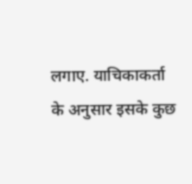लगाए. याचिकाकर्ता के अनुसार इसके कुछ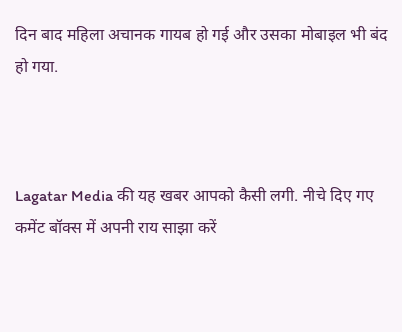दिन बाद महिला अचानक गायब हो गई और उसका मोबाइल भी बंद हो गया.



Lagatar Media की यह खबर आपको कैसी लगी. नीचे दिए गए कमेंट बॉक्स में अपनी राय साझा करें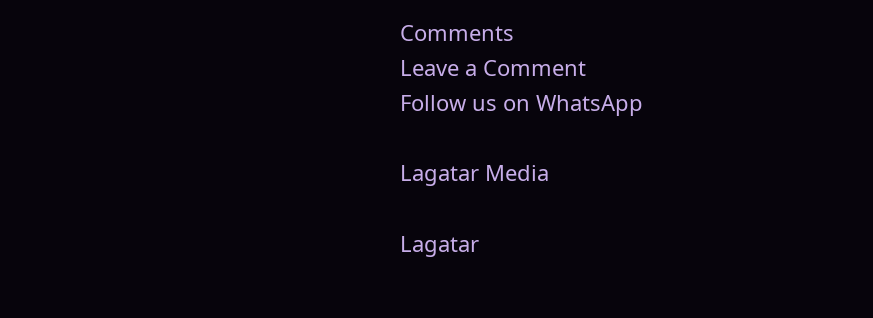Comments
Leave a Comment
Follow us on WhatsApp

Lagatar Media

Lagatar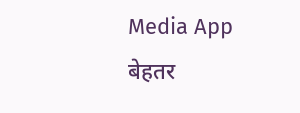Media App
बेहतर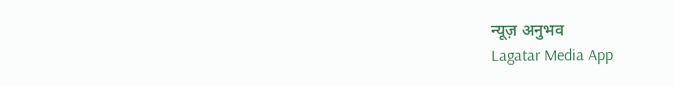न्यूज़ अनुभव
Lagatar Media App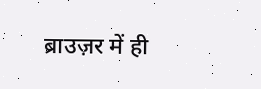ब्राउज़र में ही